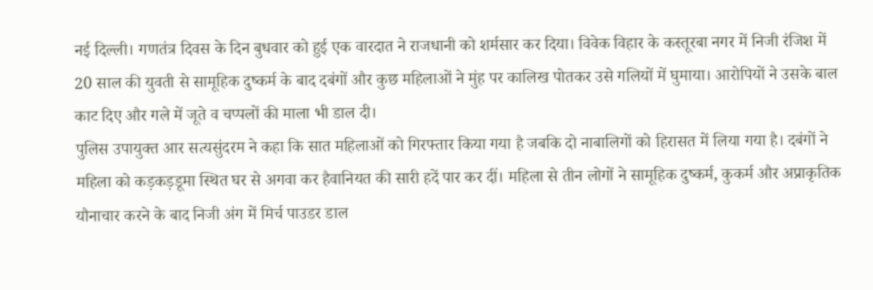नई दिल्ली। गणतंत्र दिवस के दिन बुधवार को हुई एक वारदात ने राजधानी को शर्मसार कर दिया। विवेक विहार के कस्तूरबा नगर में निजी रंजिश में 20 साल की युवती से सामूहिक दुष्कर्म के बाद दबंगों और कुछ महिलाओं ने मुंह पर कालिख पोतकर उसे गलियों में घुमाया। आरोपियों ने उसके बाल काट दिए और गले में जूते व चप्पलों की माला भी डाल दी।
पुलिस उपायुक्त आर सत्यसुंदरम ने कहा कि सात महिलाओं को गिरफ्तार किया गया है जबकि दो नाबालिगों को हिरासत में लिया गया है। दबंगों ने महिला को कड़कड़डूमा स्थित घर से अगवा कर हैवानियत की सारी हदें पार कर दीं। महिला से तीन लोगों ने सामूहिक दुष्कर्म, कुकर्म और अप्राकृतिक यौनाचार करने के बाद निजी अंग में मिर्च पाउडर डाल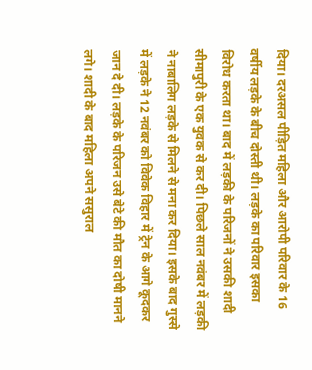दिया। दरअसल पीड़ित महिला और आरोपी परिवार के 16 वर्षीय लड़के के बीच दोस्ती थी। लड़के का परिवार इसका विरोध करता था। बाद में लड़की के परिजनों ने उसकी शादी सीमापुरी के एक युवक से कर दी। पिछले साल नवंबर में लड़की ने नाबालिग लड़के से मिलने से मना कर दिया। इसके बाद गुस्से में लड़के ने 12 नवंबर को विवेक विहार में ट्रेन के आगे कूदकर जान दे दी। लड़के के परिजन उसे बेटे की मौत का दोषी मानने लगे। शादी के बाद महिला अपने ससुराल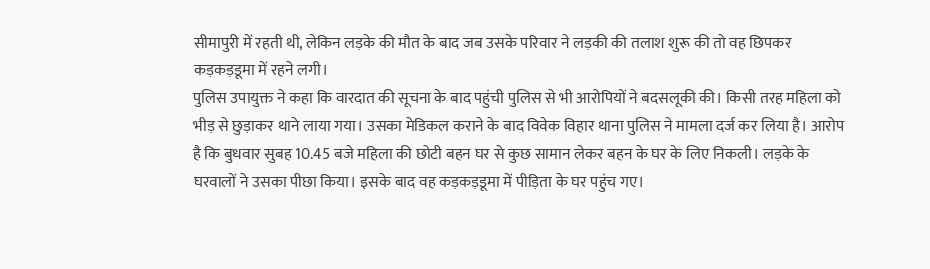सीमापुरी में रहती थी, लेकिन लड़के की मौत के बाद जब उसके परिवार ने लड़की की तलाश शुरू की तो वह छिपकर कड़कड़डूमा में रहने लगी।
पुलिस उपायुक्त ने कहा कि वारदात की सूचना के बाद पहुंची पुलिस से भी आरोपियों ने बदसलूकी की। किसी तरह महिला को भीड़ से छुड़ाकर थाने लाया गया। उसका मेडिकल कराने के बाद विवेक विहार थाना पुलिस ने मामला दर्ज कर लिया है। आरोप है कि बुधवार सुबह 10.45 बजे महिला की छोटी बहन घर से कुछ सामान लेकर बहन के घर के लिए निकली। लड़के के घरवालों ने उसका पीछा किया। इसके बाद वह कड़कड़डूमा में पीड़िता के घर पहुंच गए।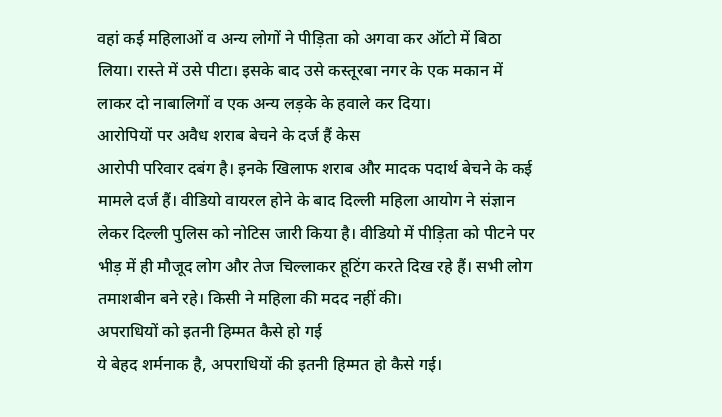वहां कई महिलाओं व अन्य लोगों ने पीड़िता को अगवा कर ऑटो में बिठा लिया। रास्ते में उसे पीटा। इसके बाद उसे कस्तूरबा नगर के एक मकान में लाकर दो नाबालिगों व एक अन्य लड़के के हवाले कर दिया।
आरोपियों पर अवैध शराब बेचने के दर्ज हैं केस
आरोपी परिवार दबंग है। इनके खिलाफ शराब और मादक पदार्थ बेचने के कई मामले दर्ज हैं। वीडियो वायरल होने के बाद दिल्ली महिला आयोग ने संज्ञान लेकर दिल्ली पुलिस को नोटिस जारी किया है। वीडियो में पीड़िता को पीटने पर भीड़ में ही मौजूद लोग और तेज चिल्लाकर हूटिंग करते दिख रहे हैं। सभी लोग तमाशबीन बने रहे। किसी ने महिला की मदद नहीं की।
अपराधियों को इतनी हिम्मत कैसे हो गई
ये बेहद शर्मनाक है, अपराधियों की इतनी हिम्मत हो कैसे गई।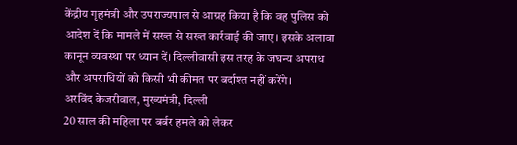केंद्रीय गृहमंत्री और उपराज्यपाल से आग्रह किया है कि वह पुलिस को आदेश दें कि मामले में सख्त से सख्त कार्रवाई की जाए। इसके अलावा कानून व्यवस्था पर ध्यान दें। दिल्लीवासी इस तरह के जघन्य अपराध और अपराधियों को किसी भी कीमत पर बर्दाश्त नहीं करेंगे।
अरविंद केजरीवाल, मुख्यमंत्री, दिल्ली
20 साल की महिला पर बर्बर हमले को लेकर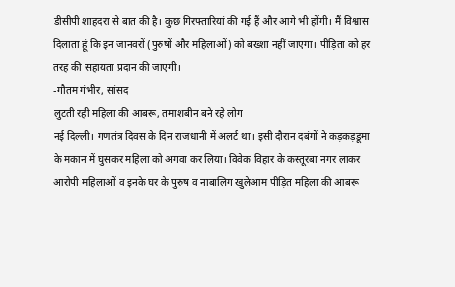डीसीपी शाहदरा से बात की है। कुछ गिरफ्तारियां की गई हैं और आगे भी होंगी। मैं विश्वास दिलाता हूं कि इन जानवरों (पुरुषों और महिलाओं) को बख्शा नहीं जाएगा। पीड़िता को हर तरह की सहायता प्रदान की जाएगी।
-गौतम गंभीर, सांसद
लुटती रही महिला की आबरू, तमाशबीन बने रहे लोग
नई दिल्ली। गणतंत्र दिवस के दिन राजधानी में अलर्ट था। इसी दौरान दबंगों ने कड़कड़डूमा के मकान में घुसकर महिला को अगवा कर लिया। विवेक विहार के कस्तूरबा नगर लाकर आरोपी महिलाओं व इनके घर के पुरुष व नाबालिग खुलेआम पीड़ित महिला की आबरू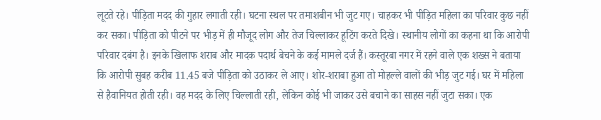लूटते रहे। पीड़िता मदद की गुहार लगाती रही। घटना स्थल पर तमाशबीन भी जुट गए। चाहकर भी पीड़ित महिला का परिवार कुछ नहीं कर सका। पीड़िता को पीटने पर भीड़ में ही मौजूद लोग और तेज चिल्लाकर हूटिंग करते दिखे। स्थानीय लोगों का कहना था कि आरोपी परिवार दबंग है। इनके खिलाफ शराब और मादक पदार्थ बेचने के कई मामले दर्ज हैं। कस्तूरबा नगर में रहने वाले एक शख्स ने बताया कि आरोपी सुबह करीब 11.45 बजे पीड़िता को उठाकर ले आए। शोर-शराबा हुआ तो मोहल्ले वालों की भीड़ जुट गई। घर में महिला से हैवानियत होती रही। वह मदद के लिए चिल्लाती रही, लेकिन कोई भी जाकर उसे बचाने का साहस नहीं जुटा सका। एक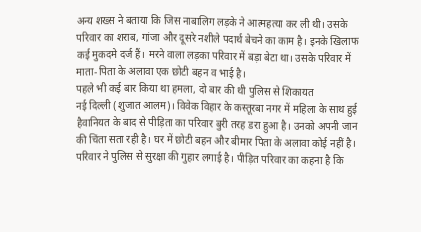अन्य शख्स ने बताया कि जिस नाबालिग लड़के ने आत्महत्या कर ली थी। उसके परिवार का शराब, गांजा और दूसरे नशीले पदार्थ बेचने का काम है। इनके खिलाफ कई मुकदमे दर्ज हैं। मरने वाला लड़का परिवार में बड़ा बेटा था। उसके परिवार में माता-पिता के अलावा एक छोटी बहन व भाई है।
पहले भी कई बार किया था हमला, दो बार की थी पुलिस से शिकायत
नई दिल्ली (शुजात आलम)। विवेक विहार के कस्तूरबा नगर में महिला के साथ हुई हैवानियत के बाद से पीड़िता का परिवार बुरी तरह डरा हुआ है। उनको अपनी जान की चिंता सता रही है। घर में छोटी बहन और बीमार पिता के अलावा कोई नहीं है। परिवार ने पुलिस से सुरक्षा की गुहार लगाई है। पीड़ित परिवार का कहना है कि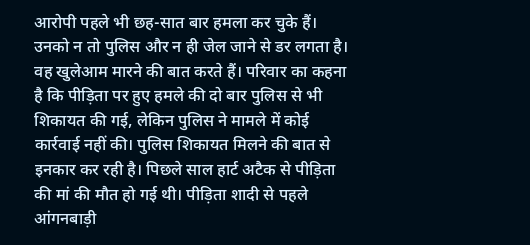आरोपी पहले भी छह-सात बार हमला कर चुके हैं। उनको न तो पुलिस और न ही जेल जाने से डर लगता है। वह खुलेआम मारने की बात करते हैं। परिवार का कहना है कि पीड़िता पर हुए हमले की दो बार पुलिस से भी शिकायत की गई, लेकिन पुलिस ने मामले में कोई कार्रवाई नहीं की। पुलिस शिकायत मिलने की बात से इनकार कर रही है। पिछले साल हार्ट अटैक से पीड़िता की मां की मौत हो गई थी। पीड़िता शादी से पहले आंगनबाड़ी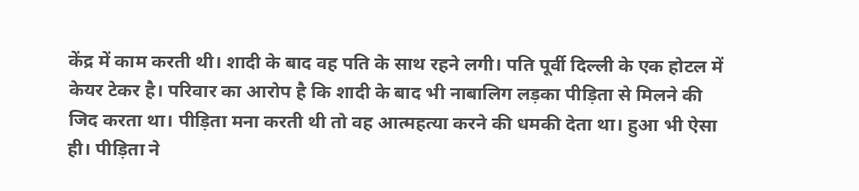केंद्र में काम करती थी। शादी के बाद वह पति के साथ रहने लगी। पति पूर्वी दिल्ली के एक होटल में केयर टेकर है। परिवार का आरोप है कि शादी के बाद भी नाबालिग लड़का पीड़िता से मिलने की जिद करता था। पीड़िता मना करती थी तो वह आत्महत्या करने की धमकी देता था। हुआ भी ऐसा ही। पीड़िता ने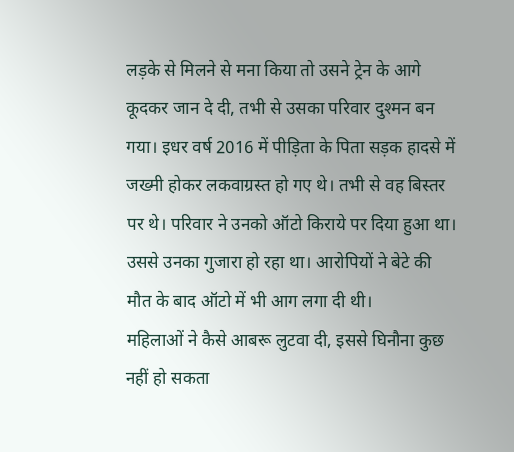लड़के से मिलने से मना किया तो उसने ट्रेन के आगे कूदकर जान दे दी, तभी से उसका परिवार दुश्मन बन गया। इधर वर्ष 2016 में पीड़िता के पिता सड़क हादसे में जख्मी होकर लकवाग्रस्त हो गए थे। तभी से वह बिस्तर पर थे। परिवार ने उनको ऑटो किराये पर दिया हुआ था। उससे उनका गुजारा हो रहा था। आरोपियों ने बेटे की मौत के बाद ऑटो में भी आग लगा दी थी।
महिलाओं ने कैसे आबरू लुटवा दी, इससे घिनौना कुछ नहीं हो सकता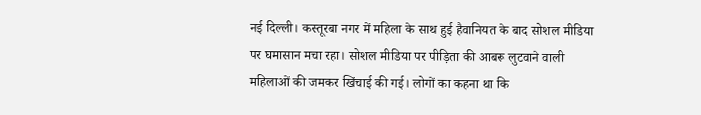नई दिल्ली। कस्तूरबा नगर में महिला के साथ हुई हैवानियत के बाद सोशल मीडिया पर घमासान मचा रहा। सोशल मीडिया पर पीड़िता की आबरू लुटवाने वाली महिलाओं की जमकर खिंचाई की गई। लोगों का कहना था कि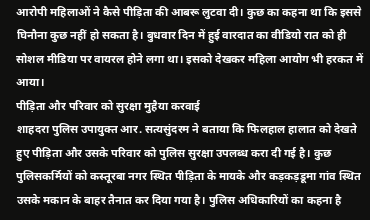आरोपी महिलाओं ने कैसे पीड़िता की आबरू लुटवा दी। कुछ का कहना था कि इससे घिनौना कुछ नहीं हो सकता है। बुधवार दिन में हुई वारदात का वीडियो रात को ही सोशल मीडिया पर वायरल होने लगा था। इसको देखकर महिला आयोग भी हरकत में आया।
पीड़िता और परिवार को सुरक्षा मुहैया करवाई
शाहदरा पुलिस उपायुक्त आर. सत्यसुंदरम ने बताया कि फिलहाल हालात को देखते हुए पीड़िता और उसके परिवार को पुलिस सुरक्षा उपलब्ध करा दी गई है। कुछ पुलिसकर्मियों को कस्तूरबा नगर स्थित पीड़िता के मायके और कड़कड़डूमा गांव स्थित उसके मकान के बाहर तैनात कर दिया गया है। पुलिस अधिकारियों का कहना है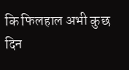कि फिलहाल अभी कुछ दिन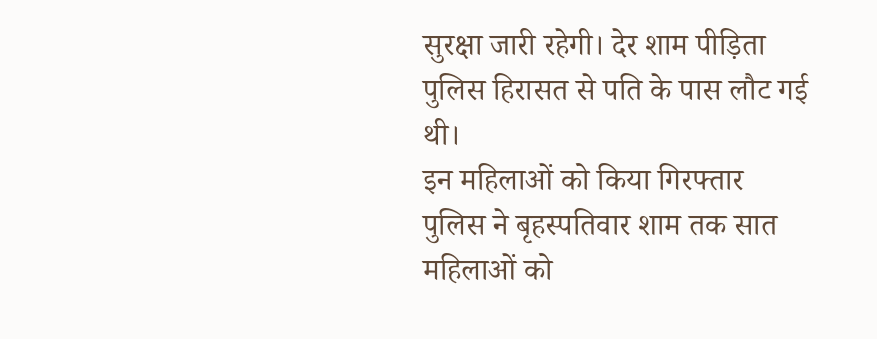सुरक्षा जारी रहेगी। देर शाम पीड़िता पुलिस हिरासत से पति के पास लौट गई थी।
इन महिलाओं को किया गिरफ्तार
पुलिस ने बृहस्पतिवार शाम तक सात महिलाओं को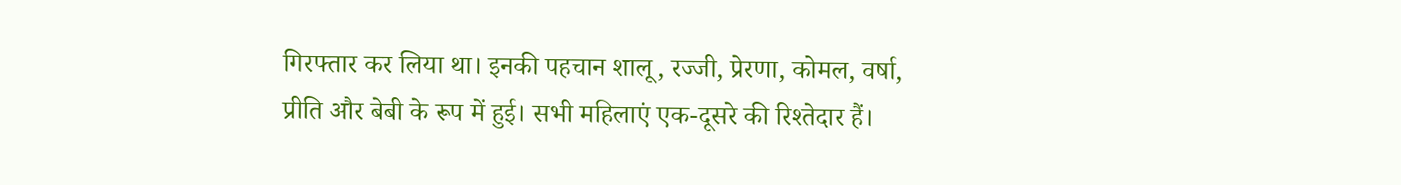गिरफ्तार कर लिया था। इनकी पहचान शालू, रज्जी, प्रेरणा, कोमल, वर्षा, प्रीति और बेबी के रूप में हुई। सभी महिलाएं एक-दूसरे की रिश्तेदार हैं।